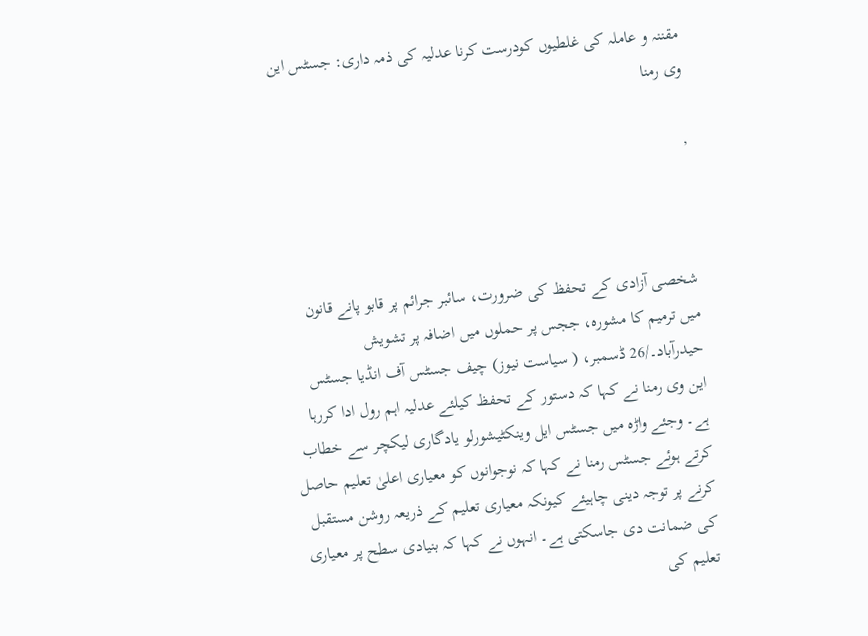مقننہ و عاملہ کی غلطیوں کودرست کرنا عدلیہ کی ذمہ داری: جسٹس این وی رمنا

,



شخصی آزادی کے تحفظ کی ضرورت، سائبر جرائم پر قابو پانے قانون میں ترمیم کا مشورہ، ججس پر حملوں میں اضافہ پر تشویش
حیدرآباد۔/26 ڈسمبر، ( سیاست نیوز) چیف جسٹس آف انڈیا جسٹس این وی رمنا نے کہا کہ دستور کے تحفظ کیلئے عدلیہ اہم رول ادا کررہا ہے۔ وجئے واڑہ میں جسٹس ایل وینکٹیشورلو یادگاری لیکچر سے خطاب کرتے ہوئے جسٹس رمنا نے کہا کہ نوجوانوں کو معیاری اعلیٰ تعلیم حاصل کرنے پر توجہ دینی چاہیئے کیونکہ معیاری تعلیم کے ذریعہ روشن مستقبل کی ضمانت دی جاسکتی ہے۔ انہوں نے کہا کہ بنیادی سطح پر معیاری تعلیم کی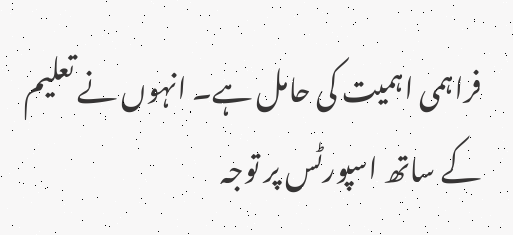فراہمی اہمیت کی حامل ہے۔ انہوں نے تعلیم کے ساتھ اسپورٹس پر توجہ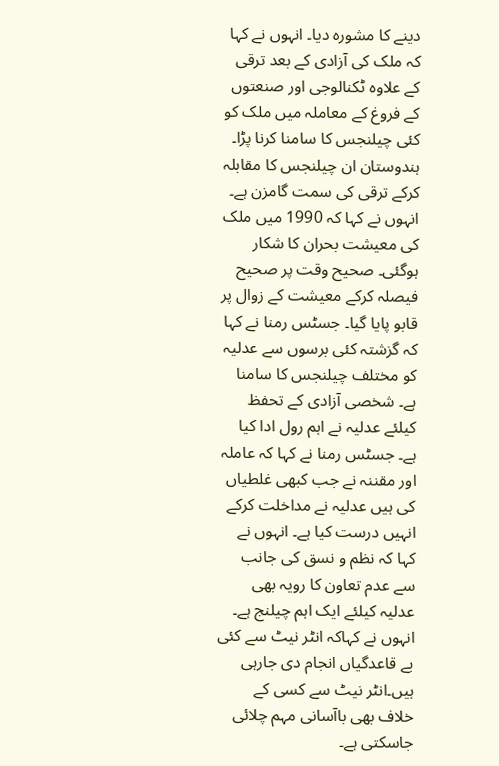دینے کا مشورہ دیا۔ انہوں نے کہا کہ ملک کی آزادی کے بعد ترقی کے علاوہ ٹکنالوجی اور صنعتوں کے فروغ کے معاملہ میں ملک کو کئی چیلنجس کا سامنا کرنا پڑا۔ ہندوستان ان چیلنجس کا مقابلہ کرکے ترقی کی سمت گامزن ہے۔ انہوں نے کہا کہ 1990 میں ملک کی معیشت بحران کا شکار ہوگئی۔ صحیح وقت پر صحیح فیصلہ کرکے معیشت کے زوال پر قابو پایا گیا۔ جسٹس رمنا نے کہا کہ گزشتہ کئی برسوں سے عدلیہ کو مختلف چیلنجس کا سامنا ہے۔ شخصی آزادی کے تحفظ کیلئے عدلیہ نے اہم رول ادا کیا ہے۔ جسٹس رمنا نے کہا کہ عاملہ اور مقننہ نے جب کبھی غلطیاں کی ہیں عدلیہ نے مداخلت کرکے انہیں درست کیا ہے۔ انہوں نے کہا کہ نظم و نسق کی جانب سے عدم تعاون کا رویہ بھی عدلیہ کیلئے ایک اہم چیلنج ہے۔ انہوں نے کہاکہ انٹر نیٹ سے کئی بے قاعدگیاں انجام دی جارہی ہیں۔انٹر نیٹ سے کسی کے خلاف بھی باآسانی مہم چلائی جاسکتی ہے۔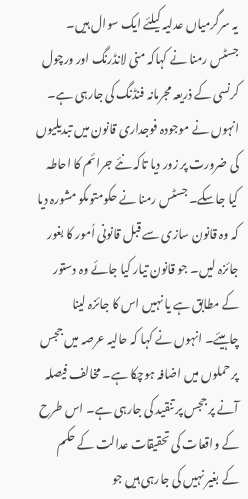یہ سرگرمیاں عدلیہ کیلئے ایک سوال ہیں۔ جسٹس رمنا نے کہاکہ منی لانڈرنگ اور ورچول کرنسی کے ذریعہ مجرمانہ فنڈنگ کی جارہی ہے۔ انہوں نے موجودہ فوجداری قانون میں تبدیلیوں کی ضرورت پر زور دیا تاکہ نئے جرائم کا احاطہ کیا جاسکے۔ جسٹس رمنا نے حکومتوںکو مشورہ دیا کہ وہ قانون سازی سے قبل قانونی اُمور کا بغور جائزہ لیں۔ جو قانون تیار کیا جائے وہ دستور کے مطابق ہے یا نہیں اس کا جائزہ لینا چاہیئے۔ انہوں نے کہا کہ حالیہ عرصہ میں ججس پر حملوں میں اضافہ ہوچکا ہے۔ مخالف فیصلہ آنے پر ججس پر تنقید کی جارہی ہے۔ اس طرح کے واقعات کی تحقیقات عدالت کے حکم کے بغیر نہیں کی جارہی ہیں جو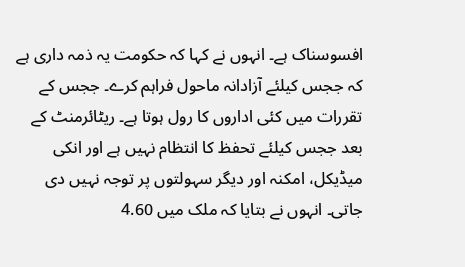افسوسناک ہے۔ انہوں نے کہا کہ حکومت یہ ذمہ داری ہے کہ ججس کیلئے آزادانہ ماحول فراہم کرے۔ ججس کے تقررات میں کئی اداروں کا رول ہوتا ہے۔ ریٹائرمنٹ کے بعد ججس کیلئے تحفظ کا انتظام نہیں ہے اور انکی میڈیکل، امکنہ اور دیگر سہولتوں پر توجہ نہیں دی جاتی۔ انہوں نے بتایا کہ ملک میں 4.60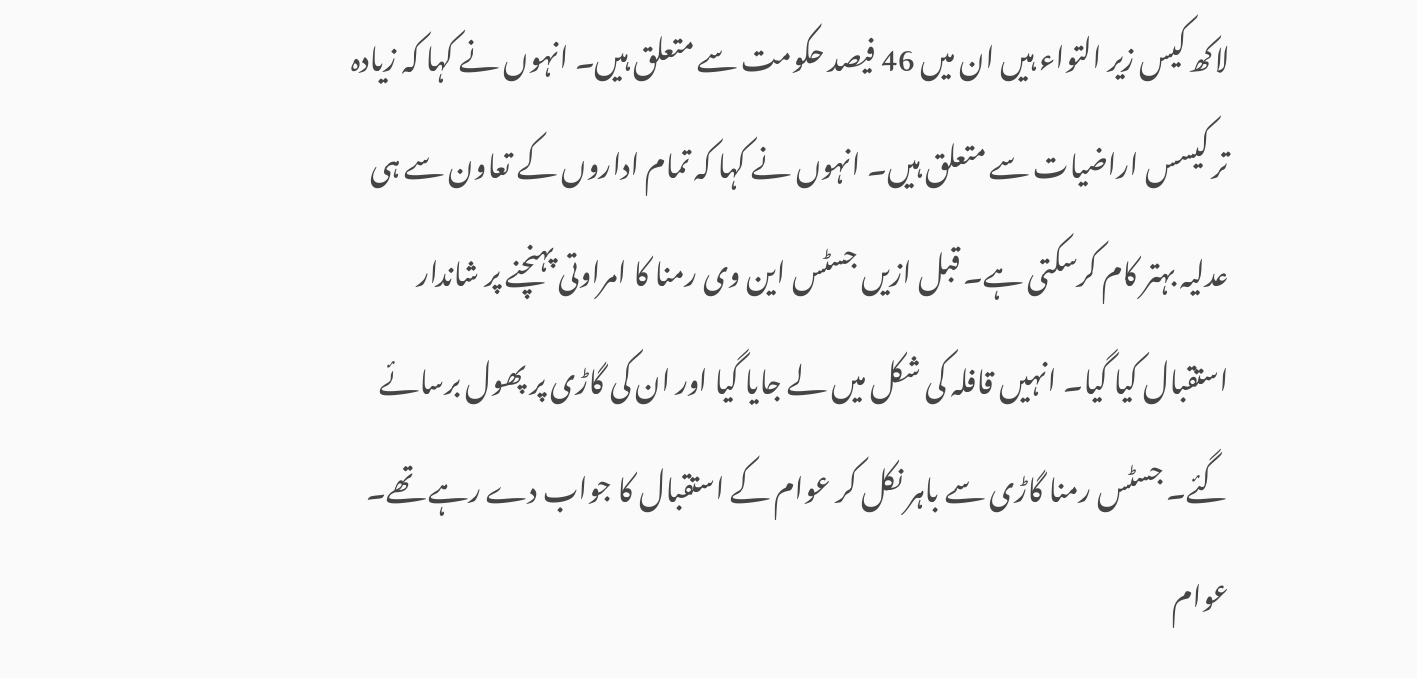لاکھ کیس زیر التواء ہیں ان میں 46 فیصد حکومت سے متعلق ہیں۔ انہوں نے کہا کہ زیادہ تر کیسس اراضیات سے متعلق ہیں۔ انہوں نے کہا کہ تمام اداروں کے تعاون سے ہی عدلیہ بہتر کام کرسکتی ہے۔ قبل ازیں جسٹس این وی رمنا کا امراوتی پہنچنے پر شاندار استقبال کیا گیا۔ انہیں قافلہ کی شکل میں لے جایا گیا اور ان کی گاڑی پر پھول برسائے گئے۔ جسٹس رمنا گاڑی سے باہر نکل کر عوام کے استقبال کا جواب دے رہے تھے۔ عوام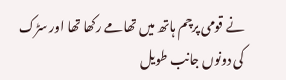نے قومی پرچم ہاتھ میں تھامے رکھا تھا اور سڑک کی دونوں جانب طویل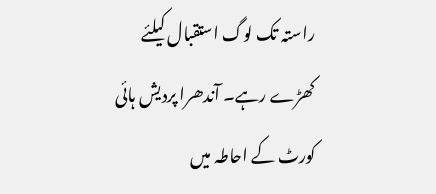راستہ تک لوگ استقبال کیلئے کھڑے رہے۔ آندھرا پردیش ہائی کورٹ کے احاطہ میں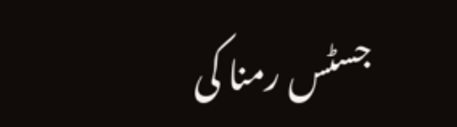جسٹس رمنا کی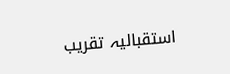استقبالیہ تقریب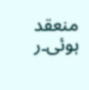منعقد ہوئی۔ر